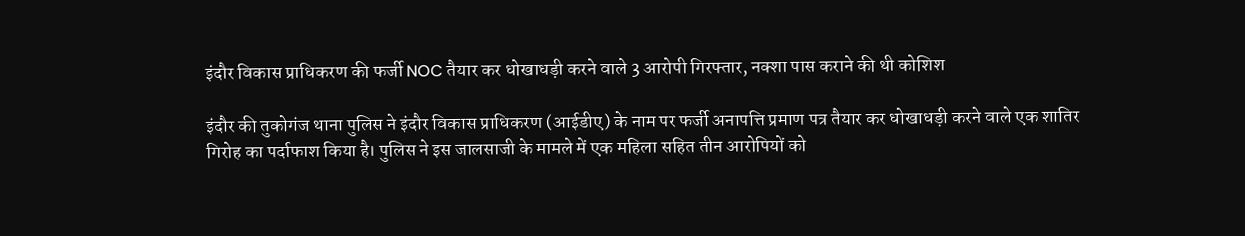इंदौर विकास प्राधिकरण की फर्जी NOC तैयार कर धोखाधड़ी करने वाले 3 आरोपी गिरफ्तार, नक्शा पास कराने की थी कोशिश

इंदौर की तुकोगंज थाना पुलिस ने इंदौर विकास प्राधिकरण (आईडीए) के नाम पर फर्जी अनापत्ति प्रमाण पत्र तैयार कर धोखाधड़ी करने वाले एक शातिर गिरोह का पर्दाफाश किया है। पुलिस ने इस जालसाजी के मामले में एक महिला सहित तीन आरोपियों को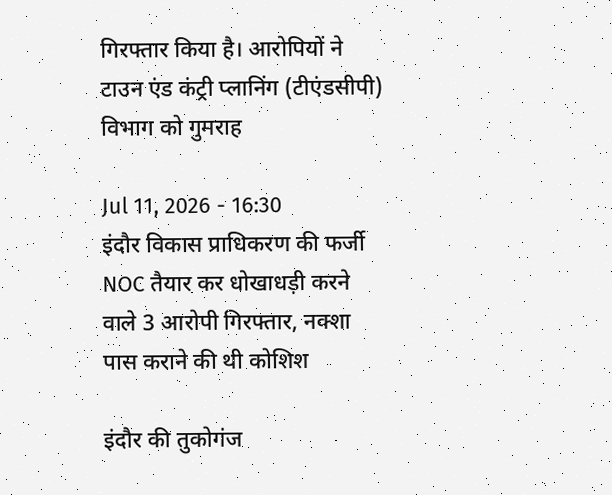गिरफ्तार किया है। आरोपियों ने टाउन एंड कंट्री प्लानिंग (टीएंडसीपी) विभाग को गुमराह

Jul 11, 2026 - 16:30
इंदौर विकास प्राधिकरण की फर्जी NOC तैयार कर धोखाधड़ी करने वाले 3 आरोपी गिरफ्तार, नक्शा पास कराने की थी कोशिश

इंदौर की तुकोगंज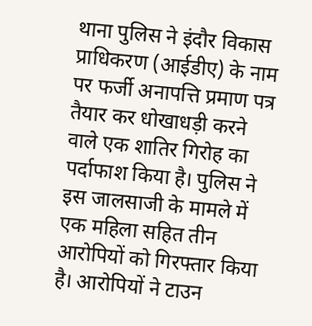थाना पुलिस ने इंदौर विकास प्राधिकरण (आईडीए) के नाम पर फर्जी अनापत्ति प्रमाण पत्र तैयार कर धोखाधड़ी करने वाले एक शातिर गिरोह का पर्दाफाश किया है। पुलिस ने इस जालसाजी के मामले में एक महिला सहित तीन आरोपियों को गिरफ्तार किया है। आरोपियों ने टाउन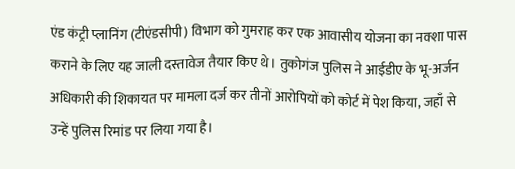एंड कंट्री प्लानिंग (टीएंडसीपी) विभाग को गुमराह कर एक आवासीय योजना का नक्शा पास कराने के लिए यह जाली दस्तावेज तैयार किए थे। तुकोगंज पुलिस ने आईडीए के भू-अर्जन अधिकारी की शिकायत पर मामला दर्ज कर तीनों आरोपियों को कोर्ट में पेश किया, जहाँ से उन्हें पुलिस रिमांड पर लिया गया है।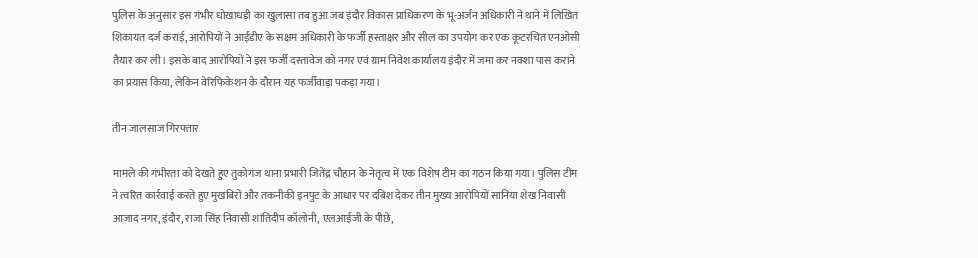पुलिस के अनुसार इस गंभीर धोखाधड़ी का खुलासा तब हुआ जब इंदौर विकास प्राधिकरण के भू-अर्जन अधिकारी ने थाने में लिखित शिकायत दर्ज कराई, आरोपियों ने आईडीए के सक्षम अधिकारी के फर्जी हस्ताक्षर और सील का उपयोग कर एक कूटरचित एनओसी तैयार कर ली। इसके बाद आरोपियों ने इस फर्जी दस्तावेज को नगर एवं ग्राम निवेश कार्यालय इंदौर में जमा कर नक्शा पास कराने का प्रयास किया, लेकिन वेरिफिकेशन के दौरान यह फर्जीवाड़ा पकड़ा गया।

तीन जालसाज गिरफ्तार

मामले की गंभीरता को देखते हुए तुकोगंज थाना प्रभारी जितेंद्र चौहान के नेतृत्व में एक विशेष टीम का गठन किया गया। पुलिस टीम ने त्वरित कार्रवाई करते हुए मुखबिरों और तकनीकी इनपुट के आधार पर दबिश देकर तीन मुख्य आरोपियों सानिया शेख निवासी आजाद नगर, इंदौर, राजा सिंह निवासी शांतिदीप कॉलोनी, एलआईजी के पीछे,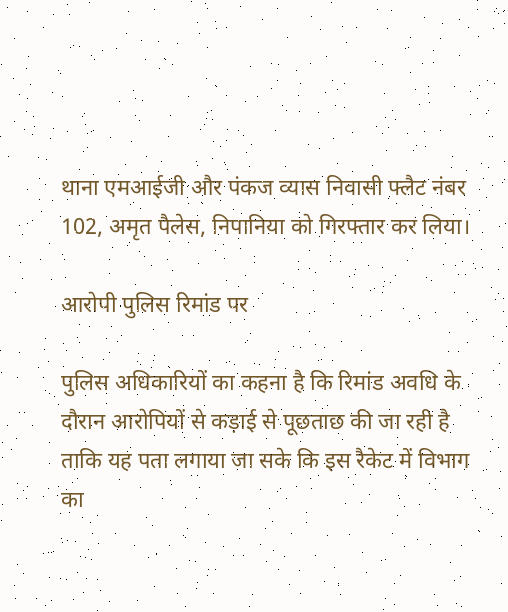थाना एमआईजी और पंकज व्यास निवासी फ्लैट नंबर 102, अमृत पैलेस, निपानिया को गिरफ्तार कर लिया।

आरोपी पुलिस रिमांड पर

पुलिस अधिकारियों का कहना है कि रिमांड अवधि के दौरान आरोपियों से कड़ाई से पूछताछ की जा रही है ताकि यह पता लगाया जा सके कि इस रैकेट में विभाग का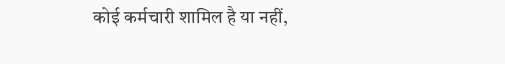कोई कर्मचारी शामिल है या नहीं,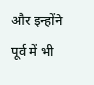और इन्होंने पूर्व में भी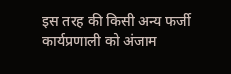इस तरह की किसी अन्य फर्जी कार्यप्रणाली को अंजाम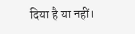दिया है या नहीं।